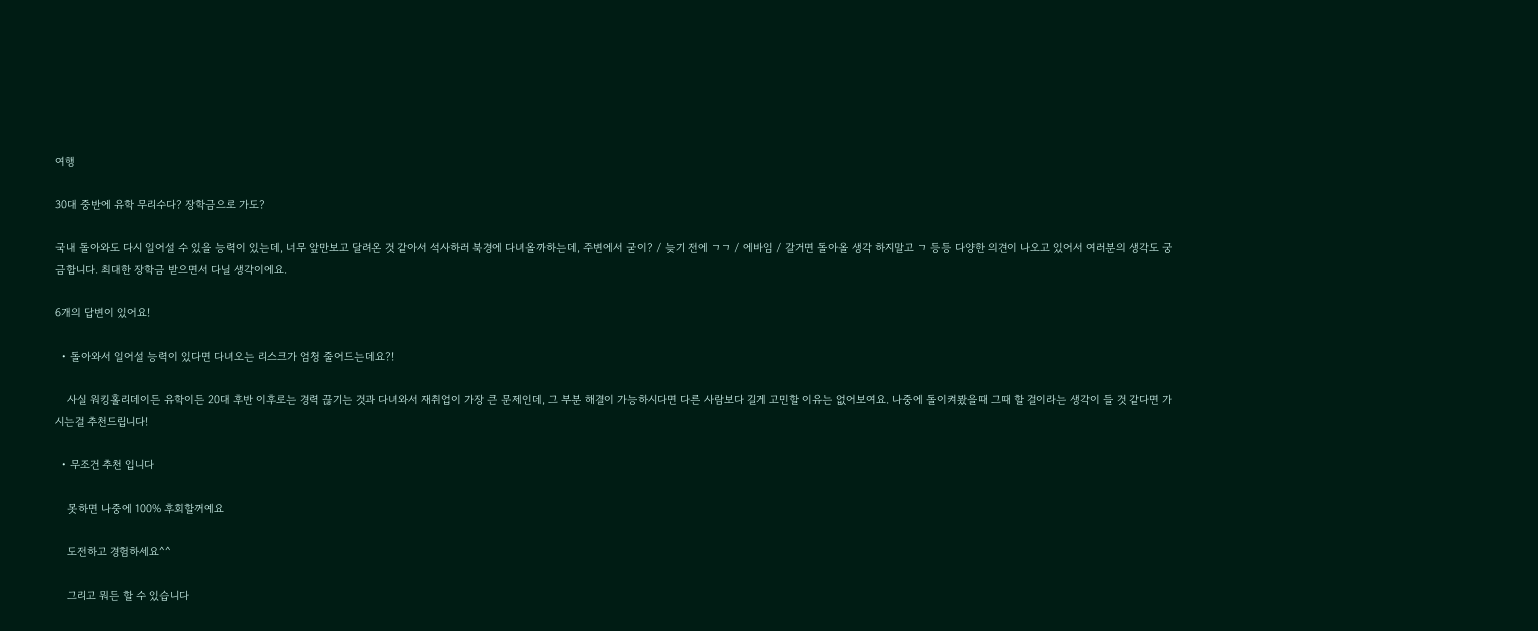여행

30대 중반에 유학 무리수다? 장학금으로 가도?

국내 돌아와도 다시 일어설 수 있을 능력이 있는데, 너무 앞만보고 달려온 것 같아서 석사하러 북경에 다녀올까하는데, 주변에서 굳이? / 늦기 전에 ㄱㄱ / 에바임 / 갈거면 돌아올 생각 하지말고 ㄱ 등등 다양한 의견이 나오고 있어서 여러분의 생각도 궁금합니다. 최대한 장학금 받으면서 다닐 생각이에요.

6개의 답변이 있어요!

  • 돌아와서 일어설 능력이 있다면 다녀오는 리스크가 엄청 줄어드는데요?!

    사실 워킹홀리데이든 유학이든 20대 후반 이후로는 경력 끊기는 것과 다녀와서 재취업이 가장 큰 문제인데, 그 부분 해결이 가능하시다면 다른 사람보다 길게 고민할 이유는 없어보여요. 나중에 돌이켜봤을때 그때 할 걸이라는 생각이 들 것 같다면 가시는걸 추천드립니다!

  • 무조건 추천 입니다

    못하면 나중에 100% 후회할꺼예요

    도전하고 경험하세요^^

    그리고 뭐든 할 수 있습니다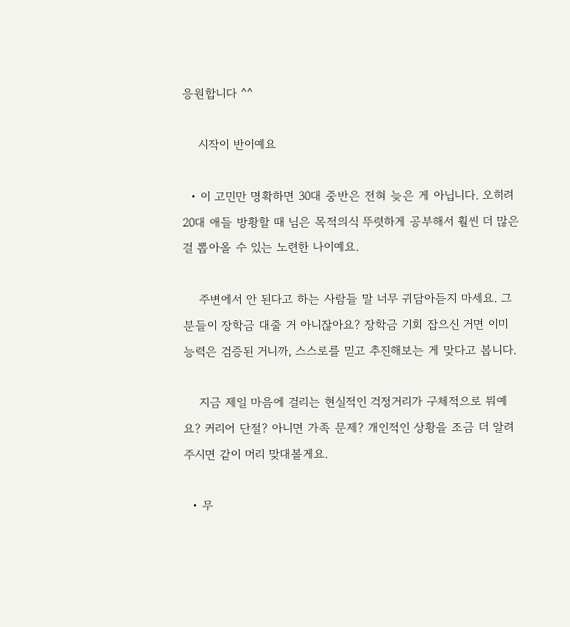응원합니다 ^^

    시작이 반이예요

  • 이 고민만 명확하면 30대 중반은 전혀 늦은 게 아닙니다. 오히려 20대 애들 방황할 때 님은 목적의식 뚜렷하게 공부해서 훨씬 더 많은 걸 뽑아올 수 있는 노련한 나이예요.

    주변에서 안 된다고 하는 사람들 말 너무 귀담아듣지 마세요. 그분들이 장학금 대줄 거 아니잖아요? 장학금 기회 잡으신 거면 이미 능력은 검증된 거니까, 스스로를 믿고 추진해보는 게 맞다고 봅니다.

    지금 제일 마음에 걸리는 현실적인 걱정거리가 구체적으로 뭐예요? 커리어 단절? 아니면 가족 문제? 개인적인 상황을 조금 더 알려주시면 같이 머리 맞대볼게요.

  • 무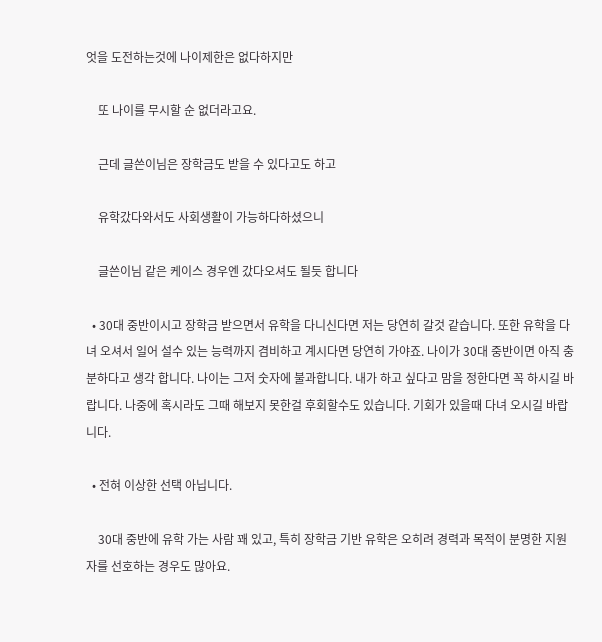엇을 도전하는것에 나이제한은 없다하지만

    또 나이를 무시할 순 없더라고요.

    근데 글쓴이님은 장학금도 받을 수 있다고도 하고

    유학갔다와서도 사회생활이 가능하다하셨으니

    글쓴이님 같은 케이스 경우엔 갔다오셔도 될듯 합니다

  • 30대 중반이시고 장학금 받으면서 유학을 다니신다면 저는 당연히 갈것 같습니다. 또한 유학을 다녀 오셔서 일어 설수 있는 능력까지 겸비하고 계시다면 당연히 가야죠. 나이가 30대 중반이면 아직 충분하다고 생각 합니다. 나이는 그저 숫자에 불과합니다. 내가 하고 싶다고 맘을 정한다면 꼭 하시길 바랍니다. 나중에 혹시라도 그때 해보지 못한걸 후회할수도 있습니다. 기회가 있을때 다녀 오시길 바랍니다.

  • 전혀 이상한 선택 아닙니다.

    30대 중반에 유학 가는 사람 꽤 있고, 특히 장학금 기반 유학은 오히려 경력과 목적이 분명한 지원자를 선호하는 경우도 많아요.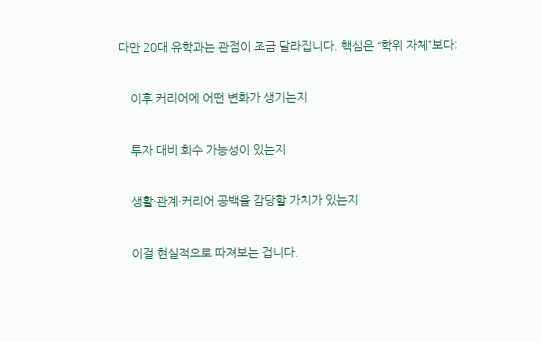다만 20대 유학과는 관점이 조금 달라집니다. 핵심은 “학위 자체”보다:

    이후 커리어에 어떤 변화가 생기는지

    투자 대비 회수 가능성이 있는지

    생활·관계·커리어 공백을 감당할 가치가 있는지

    이걸 현실적으로 따져보는 겁니다.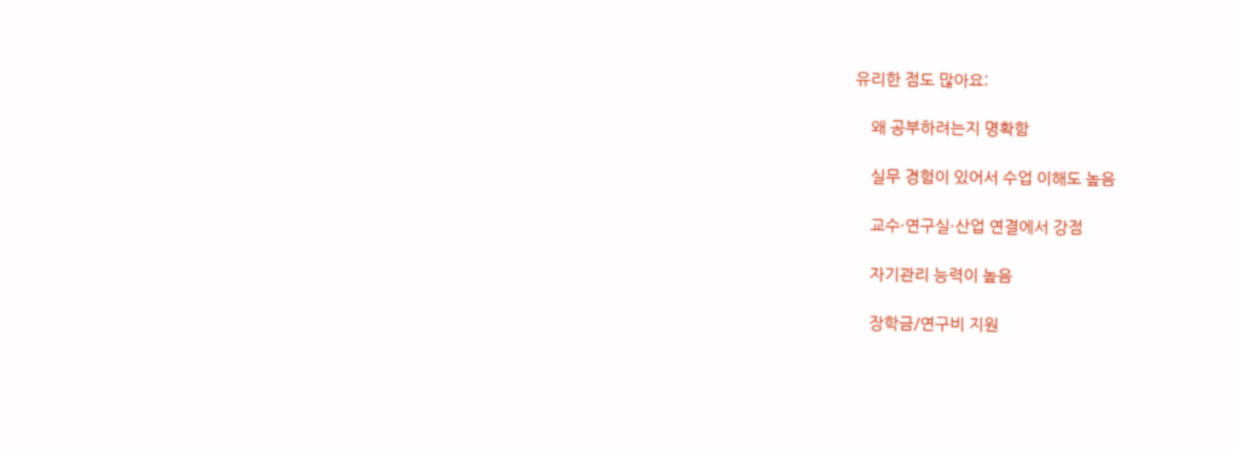유리한 점도 많아요:

    왜 공부하려는지 명확함

    실무 경험이 있어서 수업 이해도 높음

    교수·연구실·산업 연결에서 강점

    자기관리 능력이 높음

    장학금/연구비 지원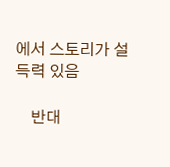에서 스토리가 설득력 있음

    반대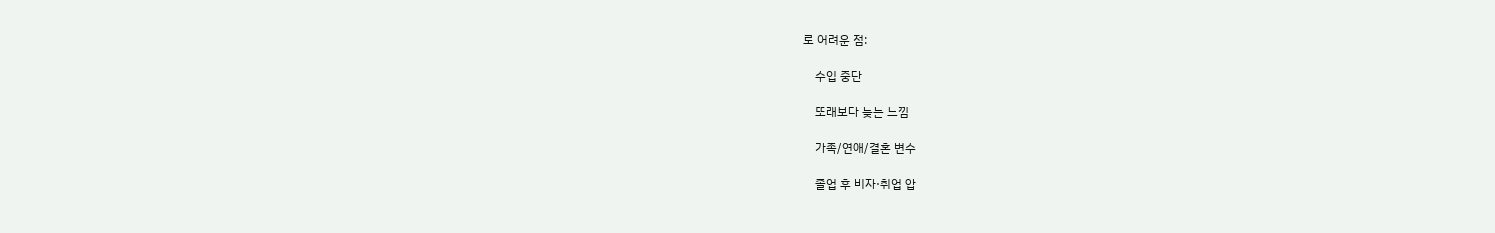로 어려운 점:

    수입 중단

    또래보다 늦는 느낌

    가족/연애/결혼 변수

    졸업 후 비자·취업 압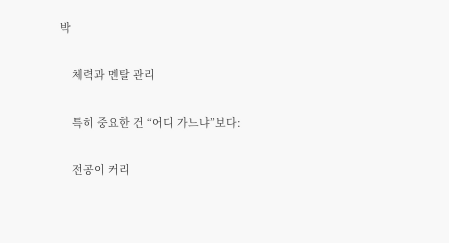박

    체력과 멘탈 관리

    특히 중요한 건 “어디 가느냐”보다:

    전공이 커리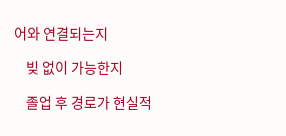어와 연결되는지

    빚 없이 가능한지

    졸업 후 경로가 현실적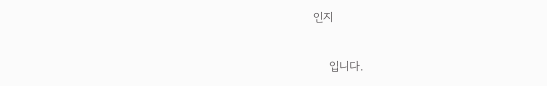인지

    입니다.